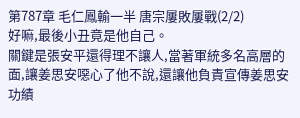第787章 毛仁鳳輸一半 唐宗屢敗屢戰(2/2)
好嘛,最後小丑竟是他自己。
關鍵是張安平還得理不讓人,當著軍統多名高層的面,讓姜思安噁心了他不說,還讓他負責宣傳姜思安功績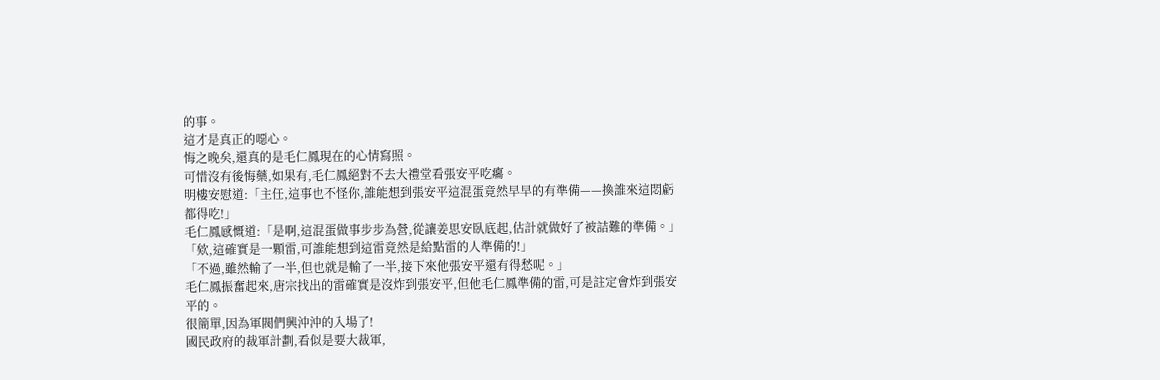的事。
這才是真正的噁心。
悔之晚矣,還真的是毛仁鳳現在的心情寫照。
可惜沒有後悔藥,如果有,毛仁鳳絕對不去大禮堂看張安平吃癟。
明樓安慰道:「主任,這事也不怪你,誰能想到張安平這混蛋竟然早早的有準備——換誰來這悶虧都得吃!」
毛仁鳳感慨道:「是啊,這混蛋做事步步為營,從讓姜思安臥底起,估計就做好了被詰難的準備。」
「欸,這確實是一顆雷,可誰能想到這雷竟然是給點雷的人準備的!」
「不過,雖然輸了一半,但也就是輸了一半,接下來他張安平還有得愁呢。」
毛仁鳳振奮起來,唐宗找出的雷確實是沒炸到張安平,但他毛仁鳳準備的雷,可是註定會炸到張安平的。
很簡單,因為軍閥們興沖沖的入場了!
國民政府的裁軍計劃,看似是要大裁軍,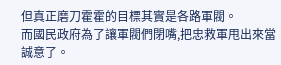但真正磨刀霍霍的目標其實是各路軍閥。
而國民政府為了讓軍閥們閉嘴,把忠救軍甩出來當誠意了。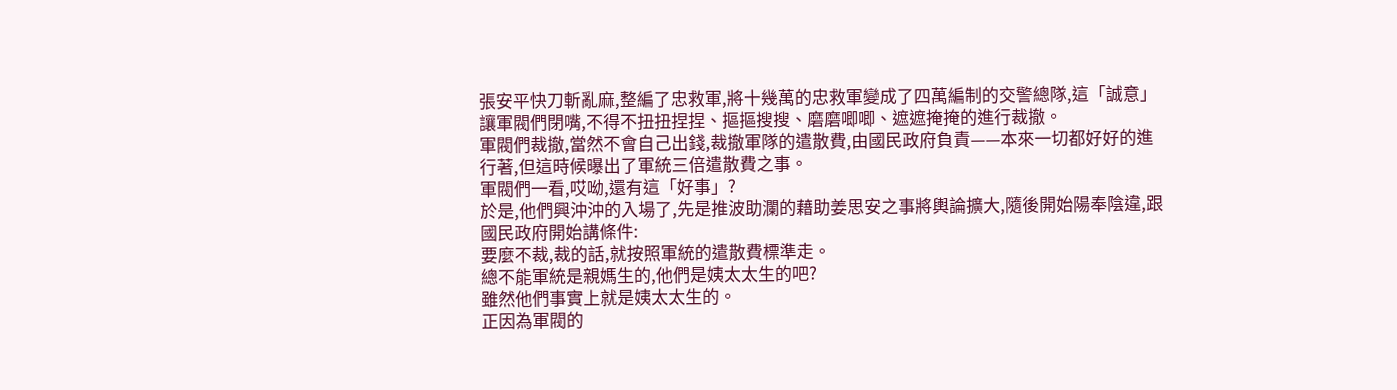張安平快刀斬亂麻,整編了忠救軍,將十幾萬的忠救軍變成了四萬編制的交警總隊,這「誠意」讓軍閥們閉嘴,不得不扭扭捏捏、摳摳搜搜、磨磨唧唧、遮遮掩掩的進行裁撤。
軍閥們裁撤,當然不會自己出錢,裁撤軍隊的遣散費,由國民政府負責——本來一切都好好的進行著,但這時候曝出了軍統三倍遣散費之事。
軍閥們一看,哎呦,還有這「好事」?
於是,他們興沖沖的入場了,先是推波助瀾的藉助姜思安之事將輿論擴大,隨後開始陽奉陰違,跟國民政府開始講條件:
要麼不裁,裁的話,就按照軍統的遣散費標準走。
總不能軍統是親媽生的,他們是姨太太生的吧?
雖然他們事實上就是姨太太生的。
正因為軍閥的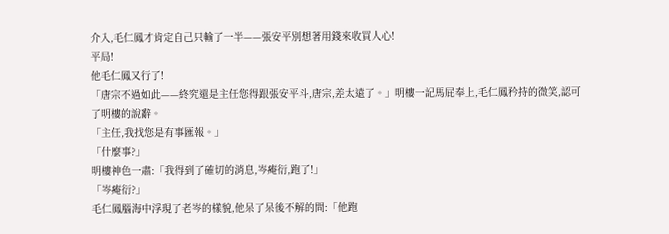介入,毛仁鳳才肯定自己只輸了一半——張安平別想著用錢來收買人心!
平局!
他毛仁鳳又行了!
「唐宗不過如此——終究還是主任您得跟張安平斗,唐宗,差太遠了。」明樓一記馬屁奉上,毛仁鳳矜持的微笑,認可了明樓的說辭。
「主任,我找您是有事匯報。」
「什麼事?」
明樓神色一肅:「我得到了確切的消息,岑痷衍,跑了!」
「岑痷衍?」
毛仁鳳腦海中浮現了老岑的樣貌,他呆了呆後不解的問:「他跑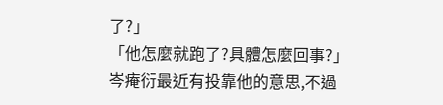了?」
「他怎麼就跑了?具體怎麼回事?」
岑痷衍最近有投靠他的意思,不過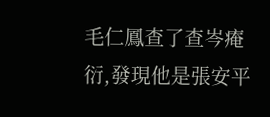毛仁鳳查了查岑痷衍,發現他是張安平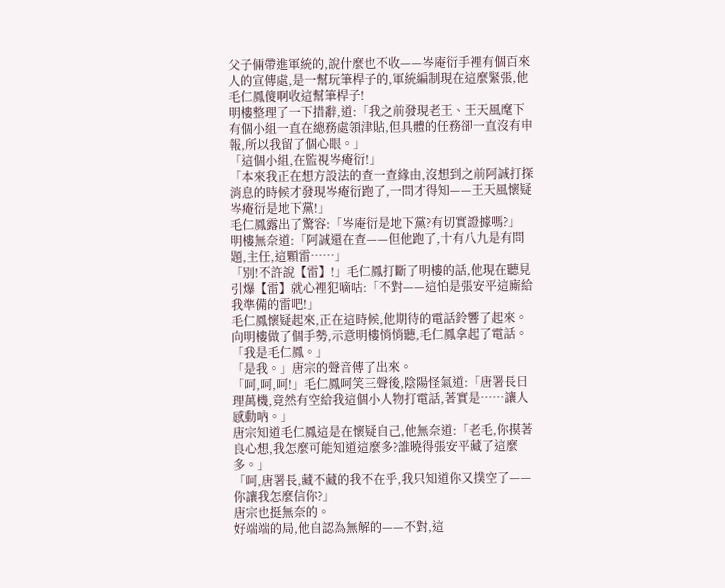父子倆帶進軍統的,說什麼也不收——岑庵衍手裡有個百來人的宣傳處,是一幫玩筆桿子的,軍統編制現在這麼緊張,他毛仁鳳傻啊收這幫筆桿子!
明樓整理了一下措辭,道:「我之前發現老王、王天風麾下有個小組一直在總務處領津貼,但具體的任務卻一直沒有申報,所以我留了個心眼。」
「這個小組,在監視岑痷衍!」
「本來我正在想方設法的查一查緣由,沒想到之前阿誠打探消息的時候才發現岑痷衍跑了,一問才得知——王天風懷疑岑痷衍是地下黨!」
毛仁鳳露出了驚容:「岑庵衍是地下黨?有切實證據嗎?」
明樓無奈道:「阿誠還在查——但他跑了,十有八九是有問題,主任,這顆雷……」
「別!不許說【雷】!」毛仁鳳打斷了明樓的話,他現在聽見引爆【雷】就心裡犯嘀咕:「不對——這怕是張安平這廝給我準備的雷吧!」
毛仁鳳懷疑起來,正在這時候,他期待的電話鈴響了起來。
向明樓做了個手勢,示意明樓悄悄聽,毛仁鳳拿起了電話。
「我是毛仁鳳。」
「是我。」唐宗的聲音傳了出來。
「呵,呵,呵!」毛仁鳳呵笑三聲後,陰陽怪氣道:「唐署長日理萬機,竟然有空給我這個小人物打電話,著實是……讓人感動吶。」
唐宗知道毛仁鳳這是在懷疑自己,他無奈道:「老毛,你摸著良心想,我怎麼可能知道這麼多?誰曉得張安平藏了這麼多。」
「呵,唐署長,藏不藏的我不在乎,我只知道你又撲空了——你讓我怎麼信你?」
唐宗也挺無奈的。
好端端的局,他自認為無解的——不對,這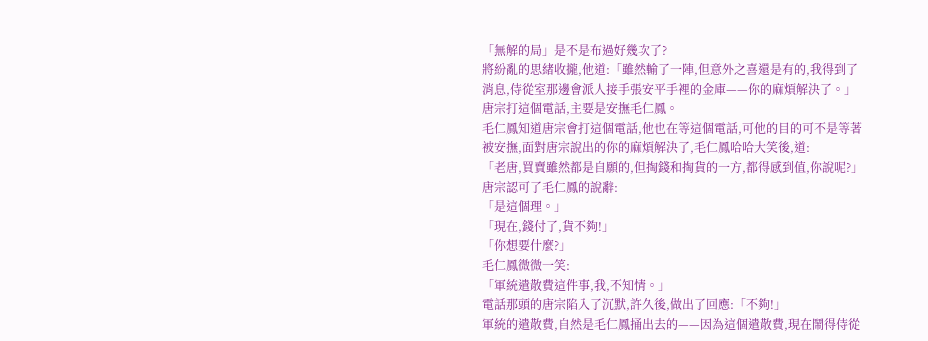「無解的局」是不是布過好幾次了?
將紛亂的思緒收攏,他道:「雖然輸了一陣,但意外之喜還是有的,我得到了消息,侍從室那邊會派人接手張安平手裡的金庫——你的麻煩解決了。」
唐宗打這個電話,主要是安撫毛仁鳳。
毛仁鳳知道唐宗會打這個電話,他也在等這個電話,可他的目的可不是等著被安撫,面對唐宗說出的你的麻煩解決了,毛仁鳳哈哈大笑後,道:
「老唐,買賣雖然都是自願的,但掏錢和掏貨的一方,都得感到值,你說呢?」
唐宗認可了毛仁鳳的說辭:
「是這個理。」
「現在,錢付了,貨不夠!」
「你想要什麼?」
毛仁鳳微微一笑:
「軍統遣散費這件事,我,不知情。」
電話那頭的唐宗陷入了沉默,許久後,做出了回應:「不夠!」
軍統的遣散費,自然是毛仁鳳捅出去的——因為這個遣散費,現在鬧得侍從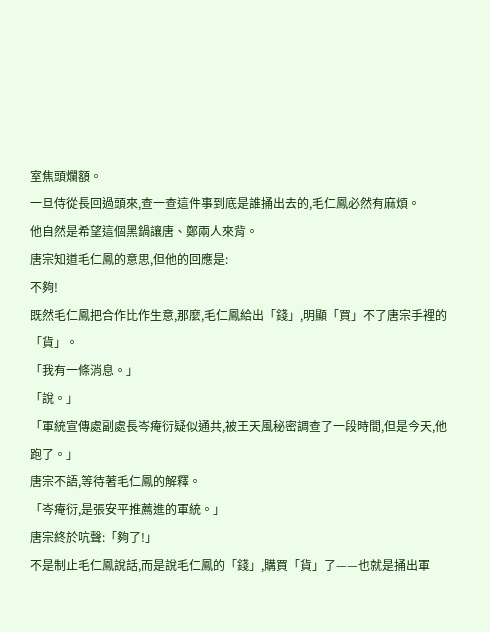室焦頭爛額。
一旦侍從長回過頭來,查一查這件事到底是誰捅出去的,毛仁鳳必然有麻煩。
他自然是希望這個黑鍋讓唐、鄭兩人來背。
唐宗知道毛仁鳳的意思,但他的回應是:
不夠!
既然毛仁鳳把合作比作生意,那麼,毛仁鳳給出「錢」,明顯「買」不了唐宗手裡的「貨」。
「我有一條消息。」
「說。」
「軍統宣傳處副處長岑痷衍疑似通共,被王天風秘密調查了一段時間,但是今天,他跑了。」
唐宗不語,等待著毛仁鳳的解釋。
「岑痷衍,是張安平推薦進的軍統。」
唐宗終於吭聲:「夠了!」
不是制止毛仁鳳說話,而是說毛仁鳳的「錢」,購買「貨」了——也就是捅出軍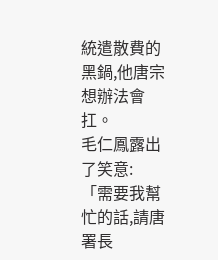統遣散費的黑鍋,他唐宗想辦法會扛。
毛仁鳳露出了笑意:
「需要我幫忙的話,請唐署長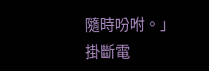隨時吩咐。」
掛斷電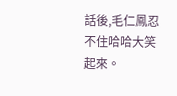話後,毛仁鳳忍不住哈哈大笑起來。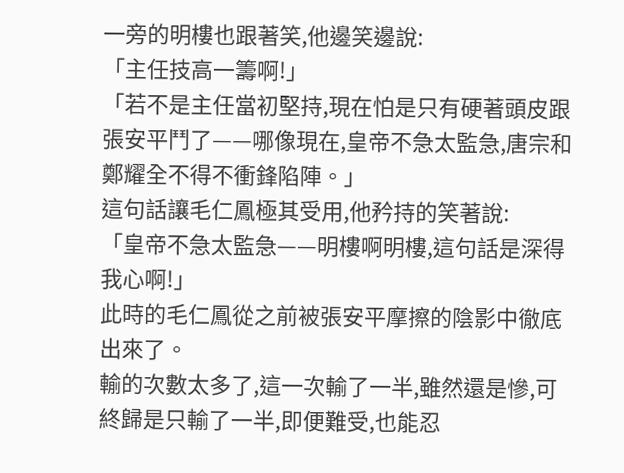一旁的明樓也跟著笑,他邊笑邊說:
「主任技高一籌啊!」
「若不是主任當初堅持,現在怕是只有硬著頭皮跟張安平鬥了——哪像現在,皇帝不急太監急,唐宗和鄭耀全不得不衝鋒陷陣。」
這句話讓毛仁鳳極其受用,他矜持的笑著說:
「皇帝不急太監急——明樓啊明樓,這句話是深得我心啊!」
此時的毛仁鳳從之前被張安平摩擦的陰影中徹底出來了。
輸的次數太多了,這一次輸了一半,雖然還是慘,可終歸是只輸了一半,即便難受,也能忍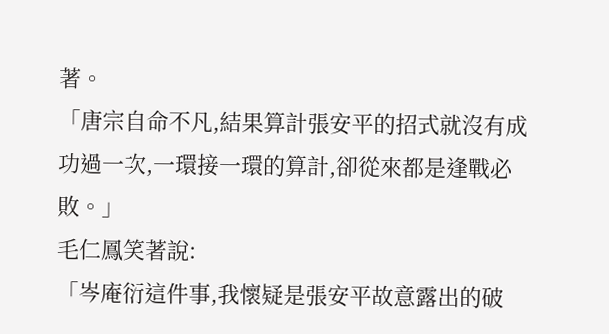著。
「唐宗自命不凡,結果算計張安平的招式就沒有成功過一次,一環接一環的算計,卻從來都是逢戰必敗。」
毛仁鳳笑著說:
「岑庵衍這件事,我懷疑是張安平故意露出的破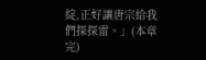綻,正好讓唐宗給我們探探雷。」(本章完)